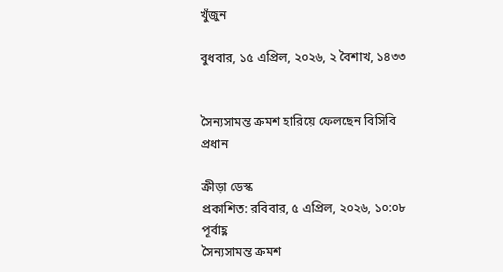খুঁজুন

বুধবার, ১৫ এপ্রিল, ২০২৬, ২ বৈশাখ, ১৪৩৩


সৈন্যসামন্ত ক্রমশ হারিয়ে ফেলছেন বিসিবি প্রধান

ক্রীড়া ডেস্ক
প্রকাশিত: রবিবার, ৫ এপ্রিল, ২০২৬, ১০:০৮ পূর্বাহ্ণ
সৈন্যসামন্ত ক্রমশ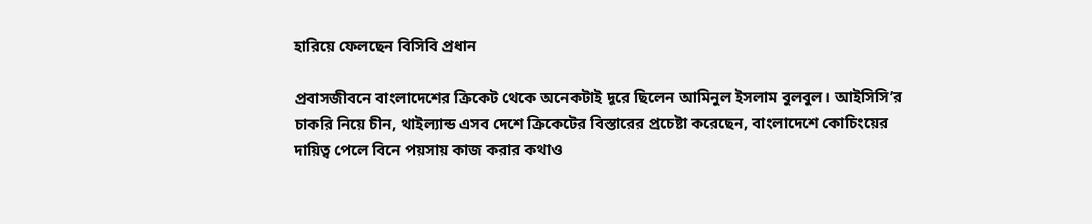হারিয়ে ফেলছেন বিসিবি প্রধান

প্রবাসজীবনে বাংলাদেশের ক্রিকেট থেকে অনেকটাই দূরে ছিলেন আমিনুল ইসলাম বুলবুল। আইসিসি’র চাকরি নিয়ে চীন, থাইল্যান্ড এসব দেশে ক্রিকেটের বিস্তারের প্রচেষ্টা করেছেন, বাংলাদেশে কোচিংয়ের দায়িত্ব পেলে বিনে পয়সায় কাজ করার কথাও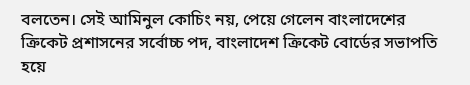বলতেন। সেই আমিনুল কোচিং নয়, পেয়ে গেলেন বাংলাদেশের ক্রিকেট প্রশাসনের সর্বোচ্চ পদ, বাংলাদেশ ক্রিকেট বোর্ডের সভাপতি হয়ে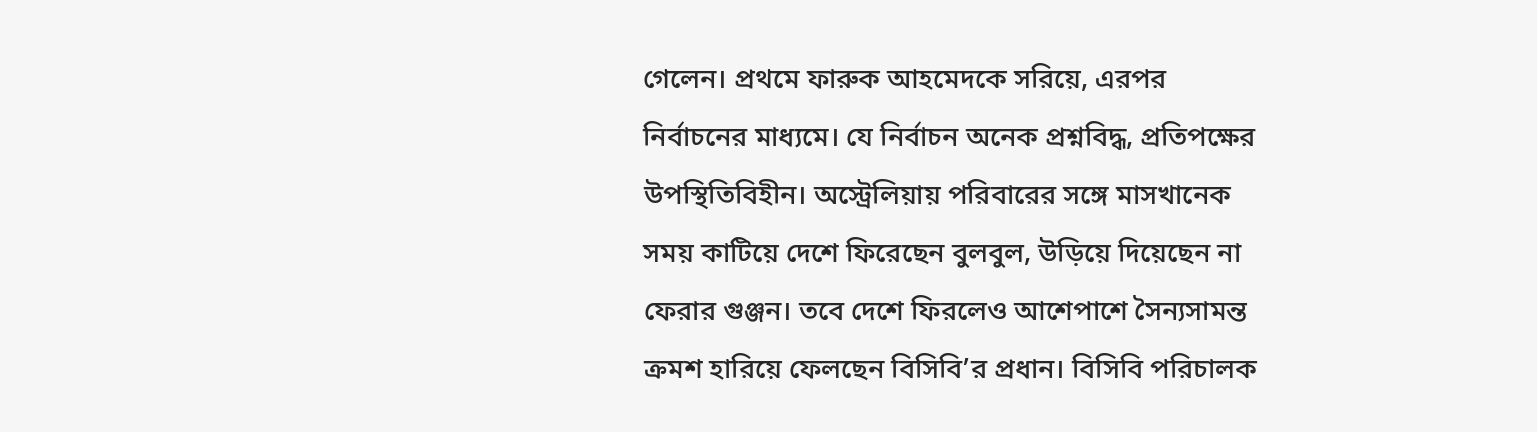গেলেন। প্রথমে ফারুক আহমেদকে সরিয়ে, এরপর নির্বাচনের মাধ্যমে। যে নির্বাচন অনেক প্রশ্নবিদ্ধ, প্রতিপক্ষের উপস্থিতিবিহীন। অস্ট্রেলিয়ায় পরিবারের সঙ্গে মাসখানেক সময় কাটিয়ে দেশে ফিরেছেন বুলবুল, উড়িয়ে দিয়েছেন না ফেরার গুঞ্জন। তবে দেশে ফিরলেও আশেপাশে সৈন্যসামন্ত ক্রমশ হারিয়ে ফেলছেন বিসিবি’র প্রধান। বিসিবি পরিচালক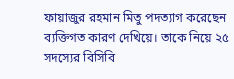ফায়াজুর রহমান মিতু পদত্যাগ করেছেন ব্যক্তিগত কারণ দেখিয়ে। তাকে নিয়ে ২৫ সদস্যের বিসিবি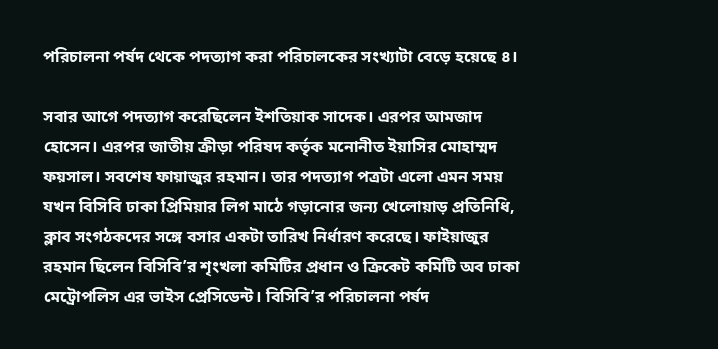পরিচালনা পর্ষদ থেকে পদত্যাগ করা পরিচালকের সংখ্যাটা বেড়ে হয়েছে ৪।

সবার আগে পদত্যাগ করেছিলেন ইশতিয়াক সাদেক। এরপর আমজাদ হোসেন। এরপর জাতীয় ক্রীড়া পরিষদ কর্তৃক মনোনীত ইয়াসির মোহাম্মদ ফয়সাল। সবশেষ ফায়াজুর রহমান। তার পদত্যাগ পত্রটা এলো এমন সময় যখন বিসিবি ঢাকা প্রিমিয়ার লিগ মাঠে গড়ানোর জন্য খেলোয়াড় প্রতিনিধি, ক্লাব সংগঠকদের সঙ্গে বসার একটা তারিখ নির্ধারণ করেছে। ফাইয়াজুর রহমান ছিলেন বিসিবি’র শৃংখলা কমিটির প্রধান ও ক্রিকেট কমিটি অব ঢাকা মেট্রোপলিস এর ভাইস প্রেসিডেন্ট। বিসিবি’র পরিচালনা পর্ষদ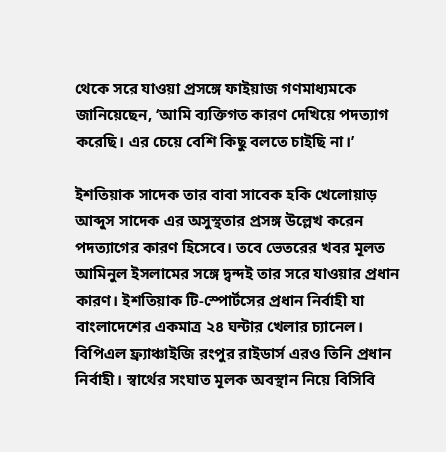থেকে সরে যাওয়া প্রসঙ্গে ফাইয়াজ গণমাধ্যমকে জানিয়েছেন, ‘আমি ব্যক্তিগত কারণ দেখিয়ে পদত্যাগ করেছি। এর চেয়ে বেশি কিছু বলতে চাইছি না।’

ইশতিয়াক সাদেক তার বাবা সাবেক হকি খেলোয়াড় আব্দুস সাদেক এর অসুস্থতার প্রসঙ্গ উল্লেখ করেন পদত্যাগের কারণ হিসেবে। তবে ভেতরের খবর মূলত আমিনুল ইসলামের সঙ্গে দ্বন্দই তার সরে যাওয়ার প্রধান কারণ। ইশতিয়াক টি-স্পোর্টসের প্রধান নির্বাহী যা বাংলাদেশের একমাত্র ২৪ ঘন্টার খেলার চ্যানেল। বিপিএল ফ্র্যাঞ্চাইজি রংপুর রাইডার্স এরও তিনি প্রধান নির্বাহী। স্বার্থের সংঘাত মূলক অবস্থান নিয়ে বিসিবি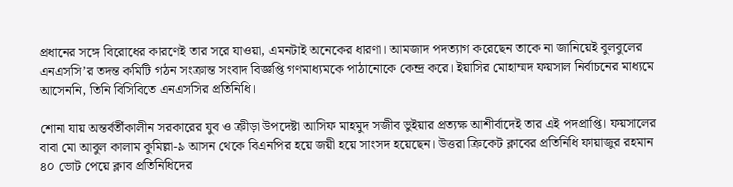প্রধানের সঙ্গে বিরোধের কারণেই তার সরে যাওয়া, এমনটাই অনেকের ধারণা। আমজাদ পদত্যাগ করেছেন তাকে না জানিয়েই বুলবুলের এনএসসি’র তদন্ত কমিটি গঠন সংক্রান্ত সংবাদ বিজ্ঞপ্তি গণমাধ্যমকে পাঠানোকে কেন্দ্র করে। ইয়াসির মোহাম্মদ ফয়সাল নির্বাচনের মাধ্যমে আসেননি, তিনি বিসিবিতে এনএসসির প্রতিনিধি।

শোনা যায় অন্তর্বর্তীকালীন সরকারের যুব ও ক্রীড়া উপদেষ্টা আসিফ মাহমুদ সজীব ভুইয়ার প্রত্যক্ষ আশীর্বাদেই তার এই পদপ্রাপ্তি। ফয়সালের বাবা মো আবুল কালাম কুমিল্লা-৯ আসন থেকে বিএনপির হয়ে জয়ী হয়ে সাংসদ হয়েছেন। উত্তরা ক্রিকেট ক্লাবের প্রতিনিধি ফায়াজুর রহমান ৪০ ভোট পেয়ে ক্লাব প্রতিনিধিদের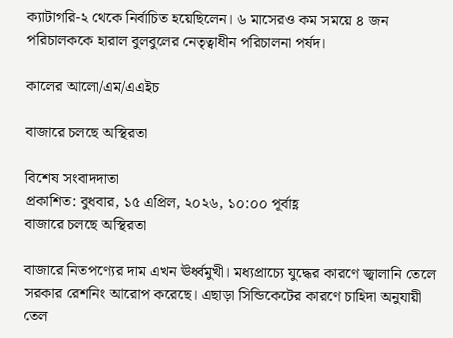ক্যাটাগরি-২ থেকে নির্বাচিত হয়েছিলেন। ৬ মাসেরও কম সময়ে ৪ জন পরিচালককে হারাল বুলবুলের নেতৃত্বাধীন পরিচালনা পর্ষদ।

কালের আলো/এম/এএইচ

বাজারে চলছে অস্থিরতা

বিশেষ সংবাদদাতা
প্রকাশিত: বুধবার, ১৫ এপ্রিল, ২০২৬, ১০:০০ পূর্বাহ্ণ
বাজারে চলছে অস্থিরতা

বাজারে নিতপণ্যের দাম এখন ঊর্ধ্বমুখী। মধ্যপ্রাচ্যে যুদ্ধের কারণে জ্বালানি তেলে সরকার রেশনিং আরোপ করেছে। এছাড়া সিন্ডিকেটের কারণে চাহিদা অনুযায়ী তেল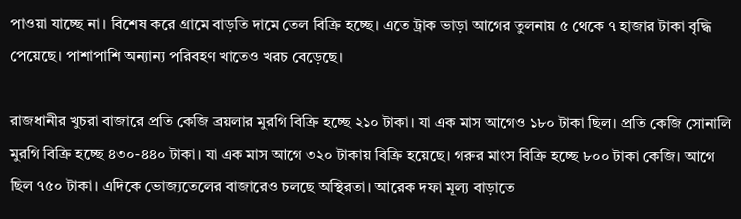পাওয়া যাচ্ছে না। বিশেষ করে গ্রামে বাড়তি দামে তেল বিক্রি হচ্ছে। এতে ট্রাক ভাড়া আগের তুলনায় ৫ থেকে ৭ হাজার টাকা বৃদ্ধি পেয়েছে। পাশাপাশি অন্যান্য পরিবহণ খাতেও খরচ বেড়েছে।

রাজধানীর খুচরা বাজারে প্রতি কেজি ব্রয়লার মুরগি বিক্রি হচ্ছে ২১০ টাকা। যা এক মাস আগেও ১৮০ টাকা ছিল। প্রতি কেজি সোনালি মুরগি বিক্রি হচ্ছে ৪৩০-৪৪০ টাকা। যা এক মাস আগে ৩২০ টাকায় বিক্রি হয়েছে। গরুর মাংস বিক্রি হচ্ছে ৮০০ টাকা কেজি। আগে ছিল ৭৫০ টাকা। এদিকে ভোজ্যতেলের বাজারেও চলছে অস্থিরতা। আরেক দফা মূল্য বাড়াতে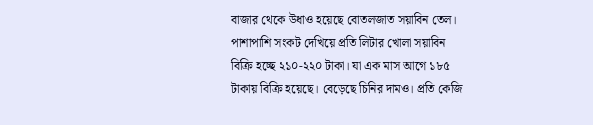বাজার থেকে উধাও হয়েছে বোতলজাত সয়াবিন তেল। পাশাপাশি সংকট দেখিয়ে প্রতি লিটার খোলা সয়াবিন বিক্রি হচ্ছে ২১০-২২০ টাকা। যা এক মাস আগে ১৮৫ টাকায় বিক্রি হয়েছে। বেড়েছে চিনির দামও। প্রতি কেজি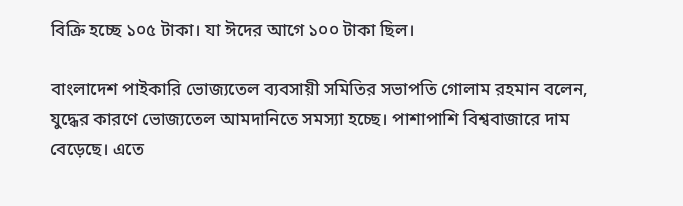বিক্রি হচ্ছে ১০৫ টাকা। যা ঈদের আগে ১০০ টাকা ছিল।

বাংলাদেশ পাইকারি ভোজ্যতেল ব্যবসায়ী সমিতির সভাপতি গোলাম রহমান বলেন, যুদ্ধের কারণে ভোজ্যতেল আমদানিতে সমস্যা হচ্ছে। পাশাপাশি বিশ্ববাজারে দাম বেড়েছে। এতে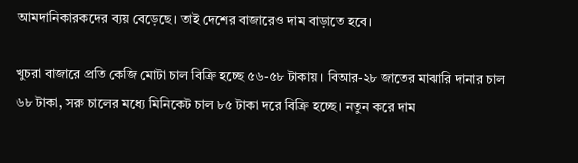আমদানিকারকদের ব্যয় বেড়েছে। তাই দেশের বাজারেও দাম বাড়াতে হবে।

খুচরা বাজারে প্রতি কেজি মোটা চাল বিক্রি হচ্ছে ৫৬-৫৮ টাকায়। বিআর-২৮ জাতের মাঝারি দানার চাল ৬৮ টাকা, সরু চালের মধ্যে মিনিকেট চাল ৮৫ টাকা দরে বিক্রি হচ্ছে। নতুন করে দাম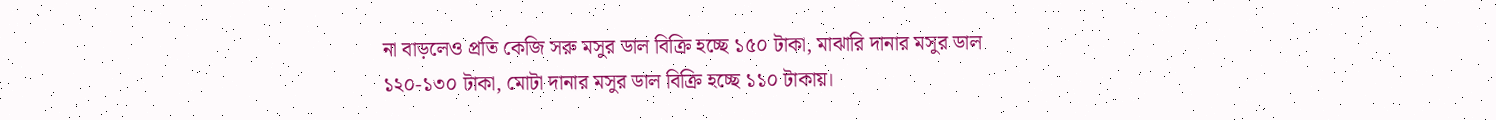না বাড়লেও প্রতি কেজি সরু মসুর ডাল বিক্রি হচ্ছে ১৫০ টাকা, মাঝারি দানার মসুর ডাল ১২০-১৩০ টাকা, মোটা দানার মসুর ডাল বিক্রি হচ্ছে ১১০ টাকায়।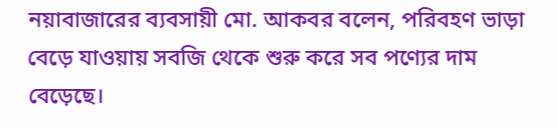নয়াবাজারের ব্যবসায়ী মো. আকবর বলেন, পরিবহণ ভাড়া বেড়ে যাওয়ায় সবজি থেকে শুরু করে সব পণ্যের দাম বেড়েছে।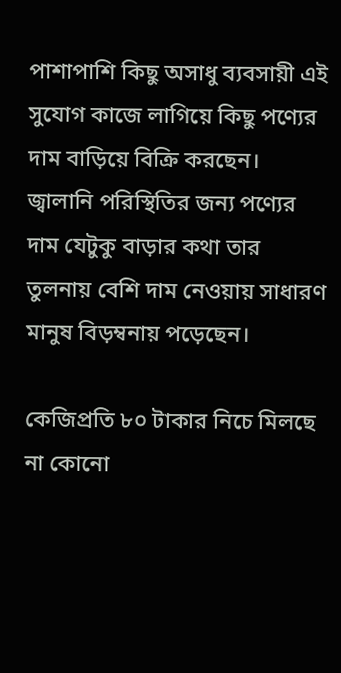পাশাপাশি কিছু অসাধু ব্যবসায়ী এই সুযোগ কাজে লাগিয়ে কিছু পণ্যের দাম বাড়িয়ে বিক্রি করছেন। জ্বালানি পরিস্থিতির জন্য পণ্যের দাম যেটুকু বাড়ার কথা তার তুলনায় বেশি দাম নেওয়ায় সাধারণ মানুষ বিড়ম্বনায় পড়েছেন।

কেজিপ্রতি ৮০ টাকার নিচে মিলছে না কোনো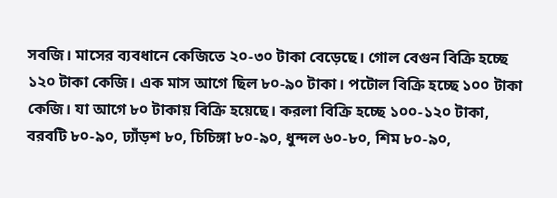সবজি। মাসের ব্যবধানে কেজিতে ২০-৩০ টাকা বেড়েছে। গোল বেগুন বিক্রি হচ্ছে ১২০ টাকা কেজি। এক মাস আগে ছিল ৮০-৯০ টাকা। পটোল বিক্রি হচ্ছে ১০০ টাকা কেজি। যা আগে ৮০ টাকায় বিক্রি হয়েছে। করলা বিক্রি হচ্ছে ১০০-১২০ টাকা, বরবটি ৮০-৯০, ঢ্যাঁড়শ ৮০, চিচিঙ্গা ৮০-৯০, ধুন্দল ৬০-৮০, শিম ৮০-৯০,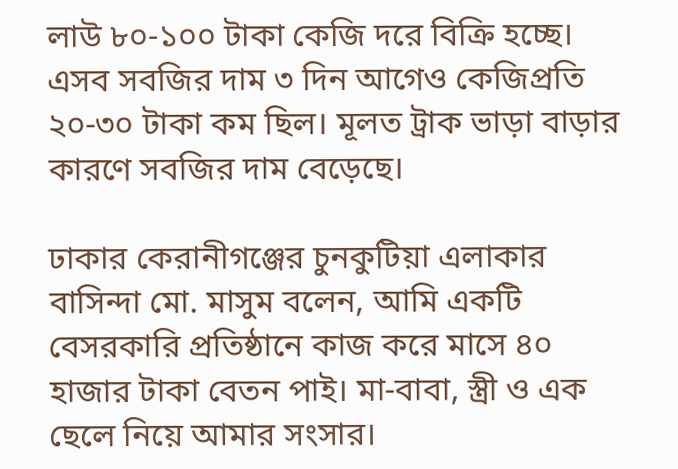লাউ ৮০-১০০ টাকা কেজি দরে বিক্রি হচ্ছে। এসব সবজির দাম ৩ দিন আগেও কেজিপ্রতি ২০-৩০ টাকা কম ছিল। মূলত ট্রাক ভাড়া বাড়ার কারণে সবজির দাম বেড়েছে।

ঢাকার কেরানীগঞ্জের চুনকুটিয়া এলাকার বাসিন্দা মো. মাসুম বলেন, আমি একটি বেসরকারি প্রতিষ্ঠানে কাজ করে মাসে ৪০ হাজার টাকা বেতন পাই। মা-বাবা, স্ত্রী ও এক ছেলে নিয়ে আমার সংসার।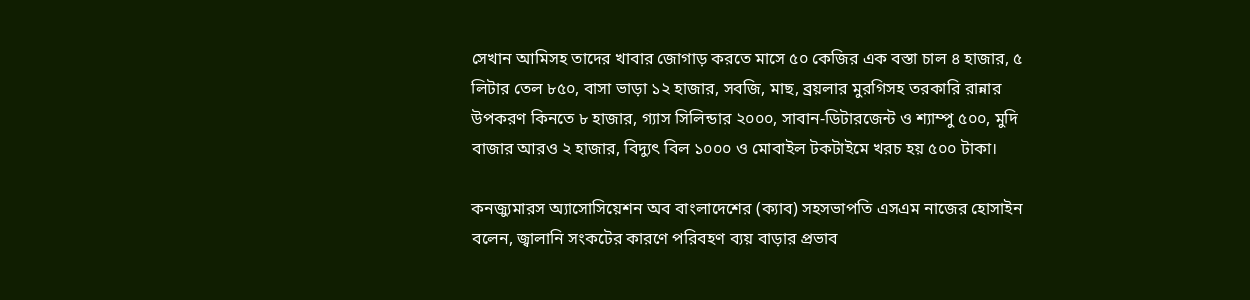সেখান আমিসহ তাদের খাবার জোগাড় করতে মাসে ৫০ কেজির এক বস্তা চাল ৪ হাজার, ৫ লিটার তেল ৮৫০, বাসা ভাড়া ১২ হাজার, সবজি, মাছ, ব্রয়লার মুরগিসহ তরকারি রান্নার উপকরণ কিনতে ৮ হাজার, গ্যাস সিলিন্ডার ২০০০, সাবান-ডিটারজেন্ট ও শ্যাম্পু ৫০০, মুদি বাজার আরও ২ হাজার, বিদ্যুৎ বিল ১০০০ ও মোবাইল টকটাইমে খরচ হয় ৫০০ টাকা।

কনজ্যুমারস অ্যাসোসিয়েশন অব বাংলাদেশের (ক্যাব) সহসভাপতি এসএম নাজের হোসাইন বলেন, জ্বালানি সংকটের কারণে পরিবহণ ব্যয় বাড়ার প্রভাব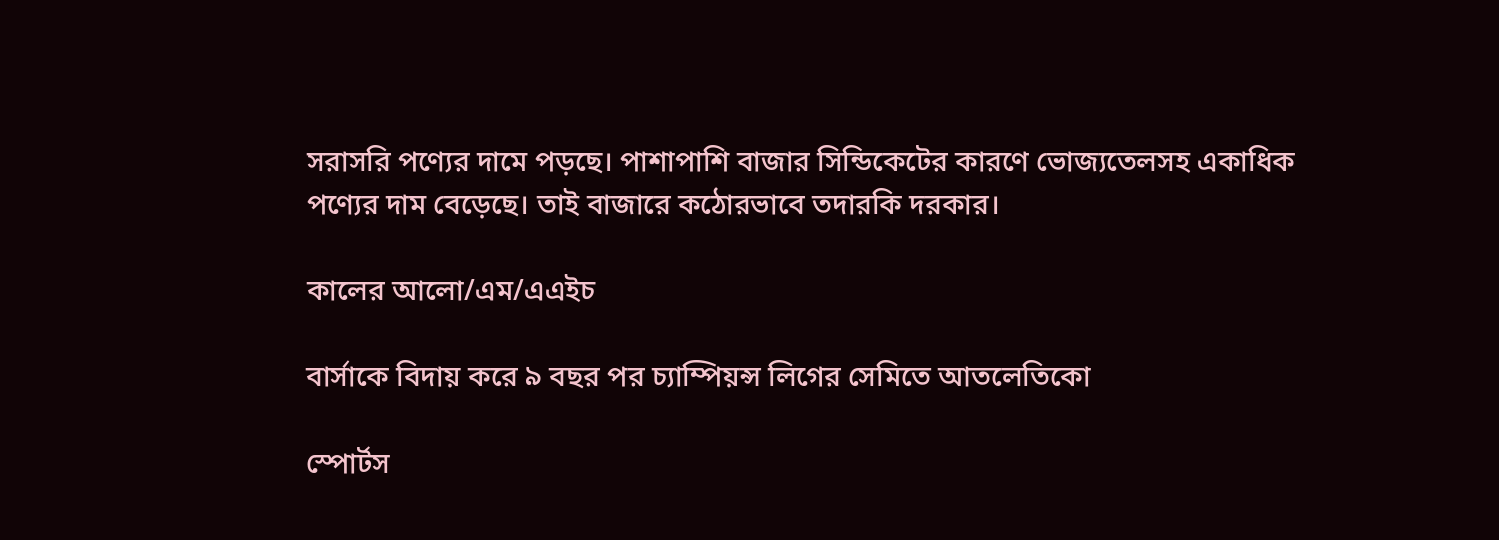সরাসরি পণ্যের দামে পড়ছে। পাশাপাশি বাজার সিন্ডিকেটের কারণে ভোজ্যতেলসহ একাধিক পণ্যের দাম বেড়েছে। তাই বাজারে কঠোরভাবে তদারকি দরকার।

কালের আলো/এম/এএইচ

বার্সাকে বিদায় করে ৯ বছর পর চ্যাম্পিয়ন্স লিগের সেমিতে আতলেতিকো

স্পোর্টস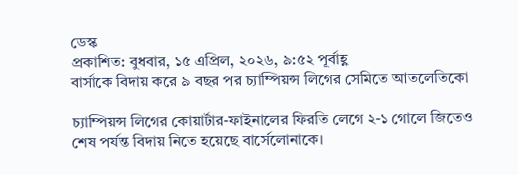ডেস্ক
প্রকাশিত: বুধবার, ১৫ এপ্রিল, ২০২৬, ৯:৫২ পূর্বাহ্ণ
বার্সাকে বিদায় করে ৯ বছর পর চ্যাম্পিয়ন্স লিগের সেমিতে আতলেতিকো

চ্যাম্পিয়ন্স লিগের কোয়ার্টার-ফাইনালের ফিরতি লেগে ২-১ গোলে জিতেও শেষ পর্যন্ত বিদায় নিতে হয়েছে বার্সেলোনাকে।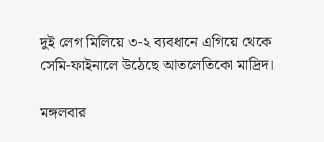দুই লেগ মিলিয়ে ৩-২ ব্যবধানে এগিয়ে থেকে সেমি-ফাইনালে উঠেছে আতলেতিকো মাদ্রিদ।

মঙ্গলবার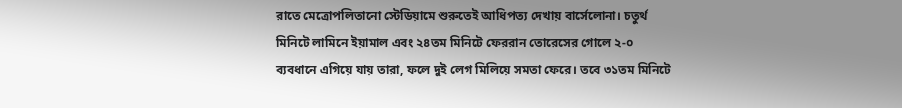রাতে মেত্রোপলিতানো স্টেডিয়ামে শুরুতেই আধিপত্য দেখায় বার্সেলোনা। চতুর্থ মিনিটে লামিনে ইয়ামাল এবং ২৪তম মিনিটে ফেররান তোরেসের গোলে ২-০ ব্যবধানে এগিয়ে যায় তারা, ফলে দুই লেগ মিলিয়ে সমতা ফেরে। তবে ৩১তম মিনিটে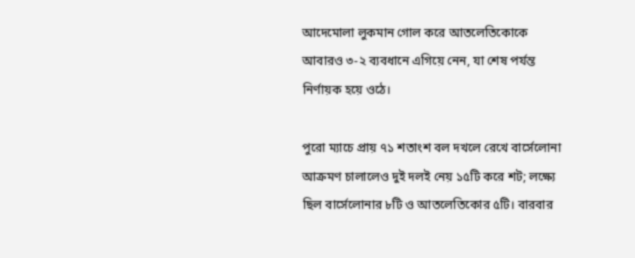আদেমোলা লুকমান গোল করে আতলেতিকোকে আবারও ৩-২ ব্যবধানে এগিয়ে নেন, যা শেষ পর্যন্ত নির্ণায়ক হয়ে ওঠে।

পুরো ম্যাচে প্রায় ৭১ শতাংশ বল দখলে রেখে বার্সেলোনা আক্রমণ চালালেও দুই দলই নেয় ১৫টি করে শট; লক্ষ্যে ছিল বার্সেলোনার ৮টি ও আতলেতিকোর ৫টি। বারবার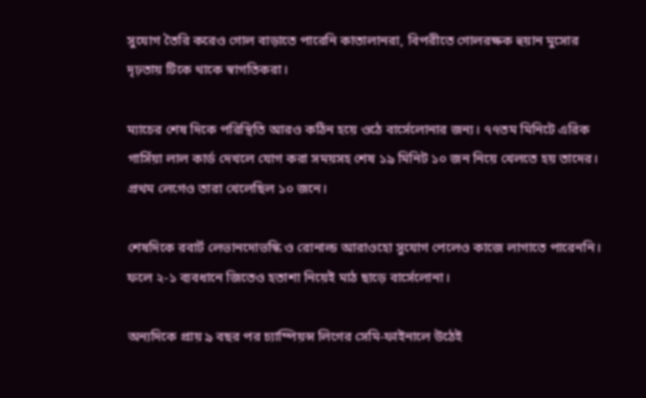সুযোগ তৈরি করেও গোল বাড়াতে পারেনি কাতালানরা, বিপরীতে গোলরক্ষক হুয়ান মুসোর দৃঢ়তায় টিকে থাকে স্বাগতিকরা।

ম্যাচের শেষ দিকে পরিস্থিতি আরও কঠিন হয়ে ওঠে বার্সেলোনার জন্য। ৭৭তম মিনিটে এরিক গার্সি‌য়া লাল কার্ড দেখলে যোগ করা সময়সহ শেষ ১৯ মিনিট ১০ জন নিয়ে খেলতে হয় তাদের। প্রথম লেগেও তারা খেলেছিল ১০ জনে।

শেষদিকে রবার্ট লেভানদোভস্কি ও রোনাল্ড আরাওহো সুযোগ পেলেও কাজে লাগাতে পারেননি। ফলে ২-১ ব্যবধানে জিতেও হতাশা নিয়েই মাঠ ছাড়ে বার্সেলোনা।

অন্যদিকে প্রায় ৯ বছর পর চ্যাম্পিয়ন্স লিগের সেমি-ফাইনালে উঠেই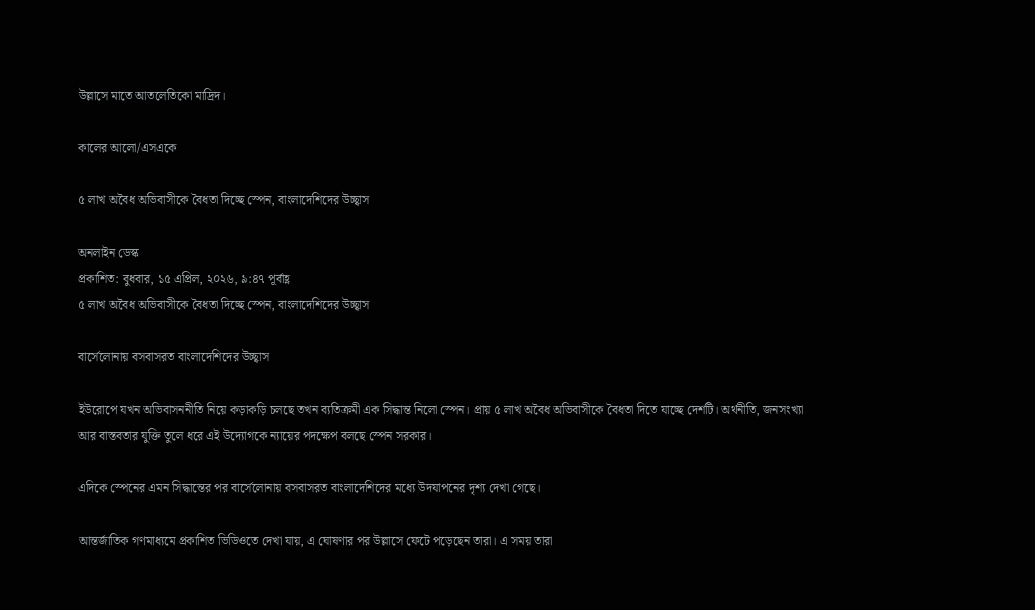উল্লাসে মাতে আতলেতিকো মাদ্রিদ।

কালের আলো/এসএকে

৫ লাখ অবৈধ অভিবাসীকে বৈধতা দিচ্ছে স্পেন, বাংলাদেশিদের উচ্ছ্বাস

অনলাইন ডেস্ক
প্রকাশিত: বুধবার, ১৫ এপ্রিল, ২০২৬, ৯:৪৭ পূর্বাহ্ণ
৫ লাখ অবৈধ অভিবাসীকে বৈধতা দিচ্ছে স্পেন, বাংলাদেশিদের উচ্ছ্বাস

বার্সেলোনায় বসবাসরত বাংলাদেশিদের উচ্ছ্বাস

ইউরোপে যখন অভিবাসননীতি নিয়ে কড়াকড়ি চলছে তখন ব্যতিক্রমী এক সিদ্ধান্ত নিলো স্পেন। প্রায় ৫ লাখ অবৈধ অভিবাসীকে বৈধতা দিতে যাচ্ছে দেশটি। অর্থনীতি, জনসংখ্যা আর বাস্তবতার যুক্তি তুলে ধরে এই উদ্যোগকে ন্যায়ের পদক্ষেপ বলছে স্পেন সরকার।

এদিকে স্পেনের এমন সিদ্ধান্তের পর বার্সেলোনায় বসবাসরত বাংলাদেশিদের মধ্যে উদযাপনের দৃশ্য দেখা গেছে।

আন্তর্জাতিক গণমাধ্যমে প্রকাশিত ভিডিওতে দেখা যায়, এ ঘোষণার পর উল্লাসে ফেটে পড়েছেন তারা। এ সময় তারা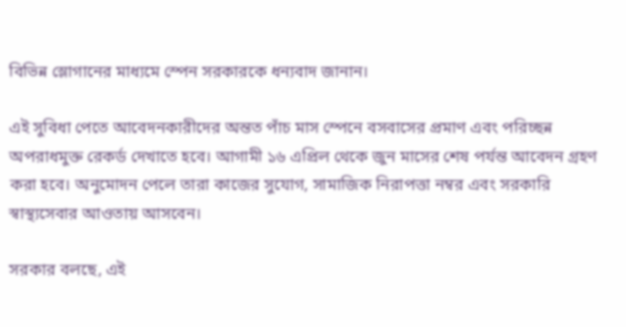বিভিন্ন স্লোগানের মাধ্যমে স্পেন সরকারকে ধন্যবাদ জানান।

এই সুবিধা পেতে আবেদনকারীদের অন্তত পাঁচ মাস স্পেনে বসবাসের প্রমাণ এবং পরিচ্ছন্ন অপরাধমুক্ত রেকর্ড দেখাতে হবে। আগামী ১৬ এপ্রিল থেকে জুন মাসের শেষ পর্যন্ত আবেদন গ্রহণ করা হবে। অনুমোদন পেলে তারা কাজের সুযোগ, সামাজিক নিরাপত্তা নম্বর এবং সরকারি স্বাস্থ্যসেবার আওতায় আসবেন।

সরকার বলছে, এই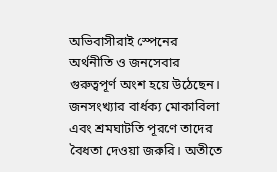অভিবাসীরাই স্পেনের অর্থনীতি ও জনসেবার গুরুত্বপূর্ণ অংশ হয়ে উঠেছেন। জনসংখ্যার বার্ধক্য মোকাবিলা এবং শ্রমঘাটতি পূরণে তাদের বৈধতা দেওয়া জরুরি। অতীতে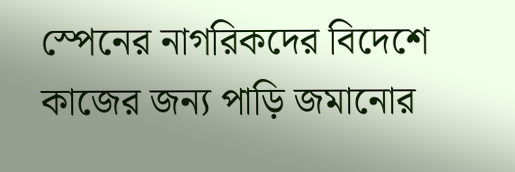স্পেনের নাগরিকদের বিদেশে কাজের জন্য পাড়ি জমানোর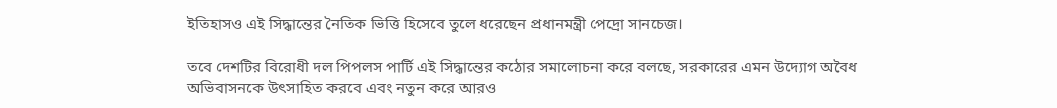ইতিহাসও এই সিদ্ধান্তের নৈতিক ভিত্তি হিসেবে তুলে ধরেছেন প্রধানমন্ত্রী পেদ্রো সানচেজ।

তবে দেশটির বিরোধী দল পিপলস পার্টি এই সিদ্ধান্তের কঠোর সমালোচনা করে বলছে, সরকারের এমন উদ্যোগ অবৈধ অভিবাসনকে উৎসাহিত করবে এবং নতুন করে আরও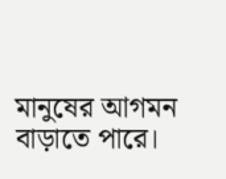মানুষের আগমন বাড়াতে পারে।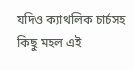যদিও ক্যাথলিক চার্চসহ কিছু মহল এই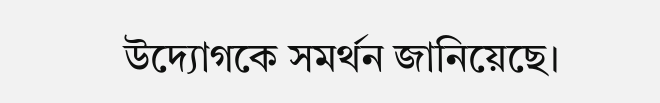উদ্যোগকে সমর্থন জানিয়েছে।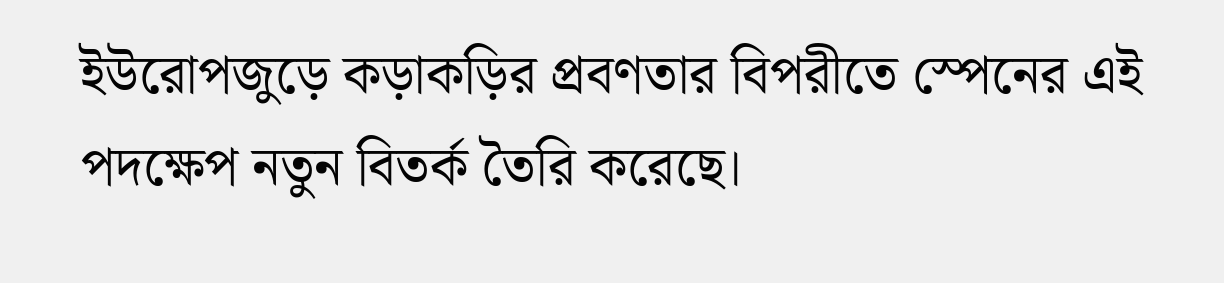ইউরোপজুড়ে কড়াকড়ির প্রবণতার বিপরীতে স্পেনের এই পদক্ষেপ নতুন বিতর্ক তৈরি করেছে।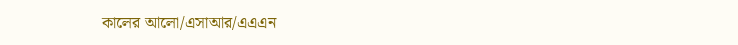কালের আলো/এসাআর/এএএন